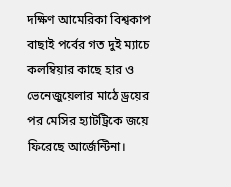দক্ষিণ আমেরিকা বিশ্বকাপ বাছাই পর্বের গত দুই ম্যাচে কলম্বিয়ার কাছে হার ও ভেনেজুয়েলার মাঠে ড্রয়ের পর মেসির হ্যাটট্রিকে জয়ে ফিরেছে আর্জেন্টিনা।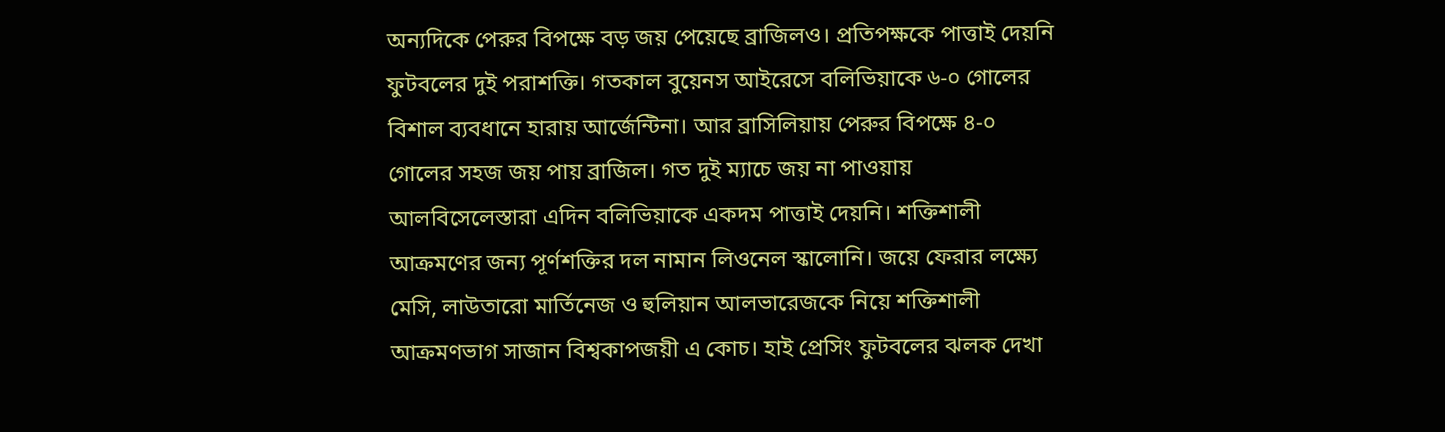অন্যদিকে পেরুর বিপক্ষে বড় জয় পেয়েছে ব্রাজিলও। প্রতিপক্ষকে পাত্তাই দেয়নি ফুটবলের দুই পরাশক্তি। গতকাল বুয়েনস আইরেসে বলিভিয়াকে ৬-০ গোলের বিশাল ব্যবধানে হারায় আর্জেন্টিনা। আর ব্রাসিলিয়ায় পেরুর বিপক্ষে ৪-০ গোলের সহজ জয় পায় ব্রাজিল। গত দুই ম্যাচে জয় না পাওয়ায় আলবিসেলেস্তারা এদিন বলিভিয়াকে একদম পাত্তাই দেয়নি। শক্তিশালী আক্রমণের জন্য পূর্ণশক্তির দল নামান লিওনেল স্কালোনি। জয়ে ফেরার লক্ষ্যে মেসি, লাউতারো মার্তিনেজ ও হুলিয়ান আলভারেজকে নিয়ে শক্তিশালী আক্রমণভাগ সাজান বিশ্বকাপজয়ী এ কোচ। হাই প্রেসিং ফুটবলের ঝলক দেখা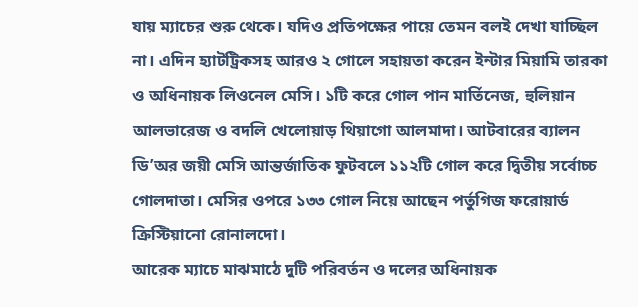যায় ম্যাচের শুরু থেকে। যদিও প্রতিপক্ষের পায়ে তেমন বলই দেখা যাচ্ছিল না। এদিন হ্যাটট্রিকসহ আরও ২ গোলে সহায়তা করেন ইন্টার মিয়ামি তারকা ও অধিনায়ক লিওনেল মেসি। ১টি করে গোল পান মার্তিনেজ, হুলিয়ান আলভারেজ ও বদলি খেলোয়াড় থিয়াগো আলমাদা। আটবারের ব্যালন ডি’অর জয়ী মেসি আন্তর্জাতিক ফুটবলে ১১২টি গোল করে দ্বিতীয় সর্বোচ্চ গোলদাতা। মেসির ওপরে ১৩৩ গোল নিয়ে আছেন পর্তুগিজ ফরোয়ার্ড ক্রিস্টিয়ানো রোনালদো।
আরেক ম্যাচে মাঝমাঠে দুটি পরিবর্তন ও দলের অধিনায়ক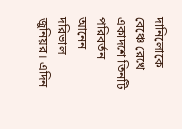দানিলোকে বেঞ্চে রেখে একাদশে তিনটি পরিবর্তন আনেন দরিভাল জুনিয়র। এদিন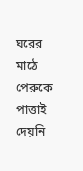ঘরের মাঠে পেরুকে পাত্তাই দেয়নি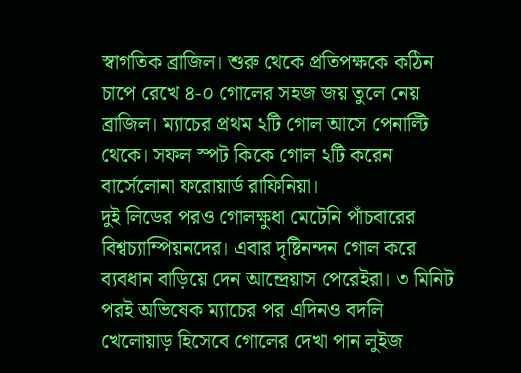স্বাগতিক ব্রাজিল। শুরু থেকে প্রতিপক্ষকে কঠিন চাপে রেখে ৪-০ গোলের সহজ জয় তুলে নেয় ব্রাজিল। ম্যাচের প্রথম ২টি গোল আসে পেনাল্টি থেকে। সফল স্পট কিকে গোল ২টি করেন বার্সেলোনা ফরোয়ার্ড রাফিনিয়া।
দুই লিডের পরও গোলক্ষুধা মেটেনি পাঁচবারের বিশ্বচ্যাম্পিয়নদের। এবার দৃষ্টিনন্দন গোল করে ব্যবধান বাড়িয়ে দেন আন্দ্রেয়াস পেরেইরা। ৩ মিনিট পরই অভিষেক ম্যাচের পর এদিনও বদলি খেলোয়াড় হিসেবে গোলের দেখা পান লুইজ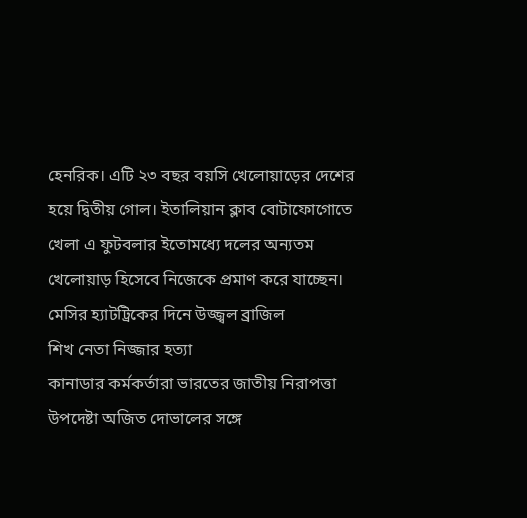হেনরিক। এটি ২৩ বছর বয়সি খেলোয়াড়ের দেশের হয়ে দ্বিতীয় গোল। ইতালিয়ান ক্লাব বোটাফোগোতে খেলা এ ফুটবলার ইতোমধ্যে দলের অন্যতম খেলোয়াড় হিসেবে নিজেকে প্রমাণ করে যাচ্ছেন।
মেসির হ্যাটট্রিকের দিনে উজ্জ্বল ব্রাজিল
শিখ নেতা নিজ্জার হত্যা
কানাডার কর্মকর্তারা ভারতের জাতীয় নিরাপত্তা উপদেষ্টা অজিত দোভালের সঙ্গে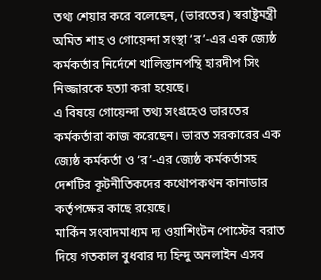তথ্য শেয়ার করে বলেছেন, (ভারতের) স্বরাষ্ট্রমন্ত্রী অমিত শাহ ও গোয়েন্দা সংস্থা ‘র’-এর এক জ্যেষ্ঠ কর্মকর্তার নির্দেশে খালিস্তানপন্থি হারদীপ সিং নিজ্জারকে হত্যা করা হয়েছে।
এ বিষয়ে গোয়েন্দা তথ্য সংগ্রহেও ভারতের কর্মকর্তারা কাজ করেছেন। ভারত সরকারের এক জ্যেষ্ঠ কর্মকর্তা ও ‘র’-এর জ্যেষ্ঠ কর্মকর্তাসহ দেশটির কূটনীতিকদের কথোপকথন কানাডার কর্তৃপক্ষের কাছে রয়েছে।
মার্কিন সংবাদমাধ্যম দ্য ওয়াশিংটন পোস্টের বরাত দিয়ে গতকাল বুধবার দ্য হিন্দু অনলাইন এসব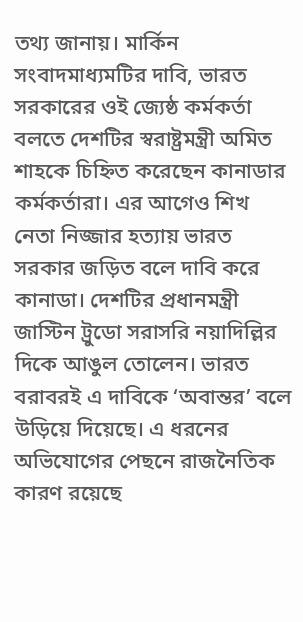তথ্য জানায়। মার্কিন সংবাদমাধ্যমটির দাবি, ভারত সরকারের ওই জ্যেষ্ঠ কর্মকর্তা বলতে দেশটির স্বরাষ্ট্রমন্ত্রী অমিত শাহকে চিহ্নিত করেছেন কানাডার কর্মকর্তারা। এর আগেও শিখ নেতা নিজ্জার হত্যায় ভারত সরকার জড়িত বলে দাবি করে কানাডা। দেশটির প্রধানমন্ত্রী জাস্টিন ট্রুডো সরাসরি নয়াদিল্লির দিকে আঙুল তোলেন। ভারত বরাবরই এ দাবিকে ‘অবান্তর’ বলে উড়িয়ে দিয়েছে। এ ধরনের অভিযোগের পেছনে রাজনৈতিক কারণ রয়েছে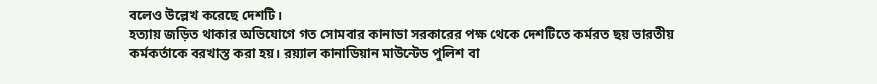বলেও উল্লেখ করেছে দেশটি।
হত্যায় জড়িত থাকার অভিযোগে গত সোমবার কানাডা সরকারের পক্ষ থেকে দেশটিতে কর্মরত ছয় ভারতীয় কর্মকর্তাকে বরখাস্ত করা হয়। রয়্যাল কানাডিয়ান মাউন্টেড পুলিশ বা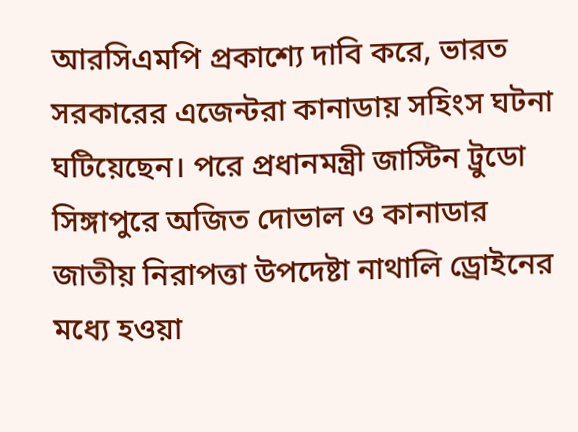আরসিএমপি প্রকাশ্যে দাবি করে, ভারত সরকারের এজেন্টরা কানাডায় সহিংস ঘটনা ঘটিয়েছেন। পরে প্রধানমন্ত্রী জাস্টিন ট্রুডো সিঙ্গাপুরে অজিত দোভাল ও কানাডার জাতীয় নিরাপত্তা উপদেষ্টা নাথালি ড্রোইনের মধ্যে হওয়া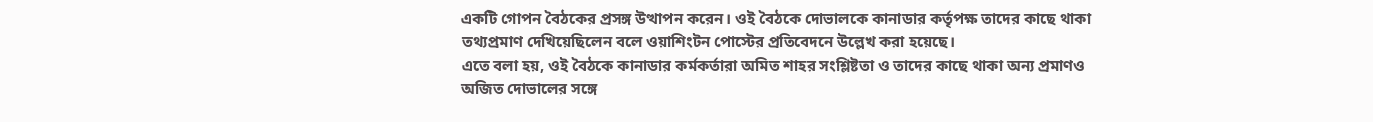একটি গোপন বৈঠকের প্রসঙ্গ উত্থাপন করেন। ওই বৈঠকে দোভালকে কানাডার কর্তৃপক্ষ তাদের কাছে থাকা তথ্যপ্রমাণ দেখিয়েছিলেন বলে ওয়াশিংটন পোস্টের প্রতিবেদনে উল্লেখ করা হয়েছে।
এতে বলা হয়, ওই বৈঠকে কানাডার কর্মকর্তারা অমিত শাহর সংশ্লিষ্টতা ও তাদের কাছে থাকা অন্য প্রমাণও অজিত দোভালের সঙ্গে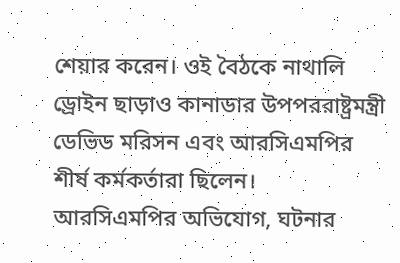শেয়ার করেন। ওই বৈঠকে নাথালি ড্রোইন ছাড়াও কানাডার উপপররাষ্ট্রমন্ত্রী ডেভিড মরিসন এবং আরসিএমপির শীর্ষ কর্মকর্তারা ছিলেন।
আরসিএমপির অভিযোগ, ঘটনার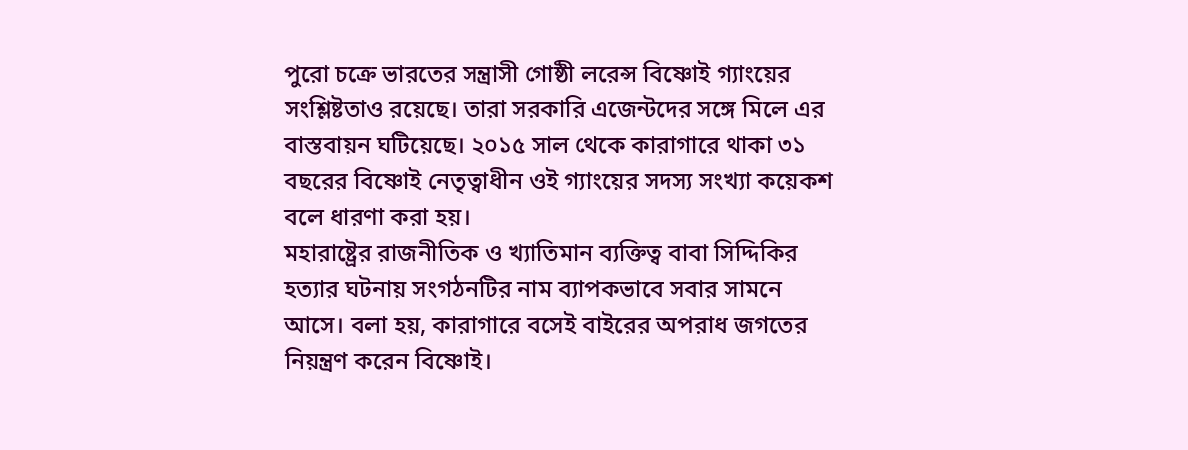পুরো চক্রে ভারতের সন্ত্রাসী গোষ্ঠী লরেন্স বিষ্ণোই গ্যাংয়ের সংশ্লিষ্টতাও রয়েছে। তারা সরকারি এজেন্টদের সঙ্গে মিলে এর বাস্তবায়ন ঘটিয়েছে। ২০১৫ সাল থেকে কারাগারে থাকা ৩১ বছরের বিষ্ণোই নেতৃত্বাধীন ওই গ্যাংয়ের সদস্য সংখ্যা কয়েকশ বলে ধারণা করা হয়।
মহারাষ্ট্রের রাজনীতিক ও খ্যাতিমান ব্যক্তিত্ব বাবা সিদ্দিকির হত্যার ঘটনায় সংগঠনটির নাম ব্যাপকভাবে সবার সামনে আসে। বলা হয়, কারাগারে বসেই বাইরের অপরাধ জগতের নিয়ন্ত্রণ করেন বিষ্ণোই।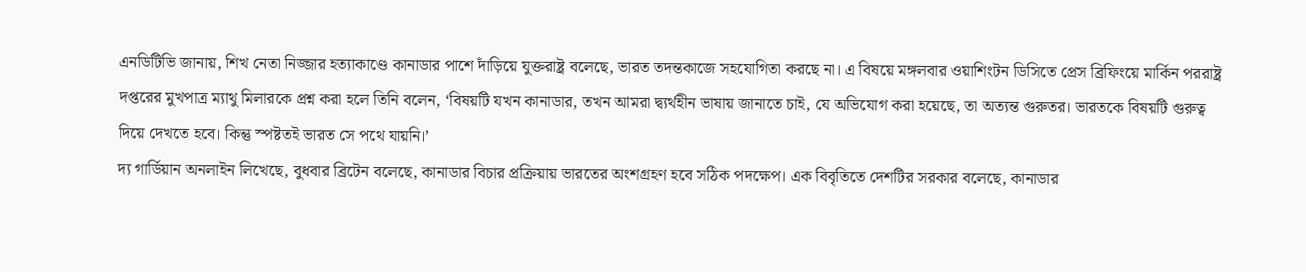এনডিটিভি জানায়, শিখ নেতা নিজ্জার হত্যাকাণ্ডে কানাডার পাশে দাঁড়িয়ে যুক্তরাষ্ট্র বলেছে, ভারত তদন্তকাজে সহযোগিতা করছে না। এ বিষয়ে মঙ্গলবার ওয়াশিংটন ডিসিতে প্রেস ব্রিফিংয়ে মার্কিন পররাষ্ট্র দপ্তরের মুখপাত্র ম্যাথু মিলারকে প্রশ্ন করা হলে তিনি বলেন, ‘বিষয়টি যখন কানাডার, তখন আমরা দ্ব্যর্থহীন ভাষায় জানাতে চাই, যে অভিযোগ করা হয়েছে, তা অত্যন্ত গুরুতর। ভারতকে বিষয়টি গুরুত্ব দিয়ে দেখতে হবে। কিন্তু স্পষ্টতই ভারত সে পথে যায়নি।’
দ্য গার্ডিয়ান অনলাইন লিখেছে, বুধবার ব্রিটেন বলেছে, কানাডার বিচার প্রক্রিয়ায় ভারতের অংশগ্রহণ হবে সঠিক পদক্ষেপ। এক বিবৃতিতে দেশটির সরকার বলেছে, কানাডার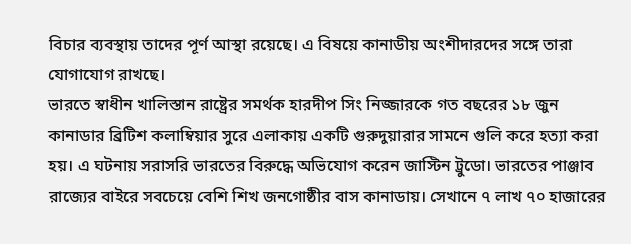বিচার ব্যবস্থায় তাদের পূর্ণ আস্থা রয়েছে। এ বিষয়ে কানাডীয় অংশীদারদের সঙ্গে তারা যোগাযোগ রাখছে।
ভারতে স্বাধীন খালিস্তান রাষ্ট্রের সমর্থক হারদীপ সিং নিজ্জারকে গত বছরের ১৮ জুন কানাডার ব্রিটিশ কলাম্বিয়ার সুরে এলাকায় একটি গুরুদুয়ারার সামনে গুলি করে হত্যা করা হয়। এ ঘটনায় সরাসরি ভারতের বিরুদ্ধে অভিযোগ করেন জাস্টিন ট্রুডো। ভারতের পাঞ্জাব রাজ্যের বাইরে সবচেয়ে বেশি শিখ জনগোষ্ঠীর বাস কানাডায়। সেখানে ৭ লাখ ৭০ হাজারের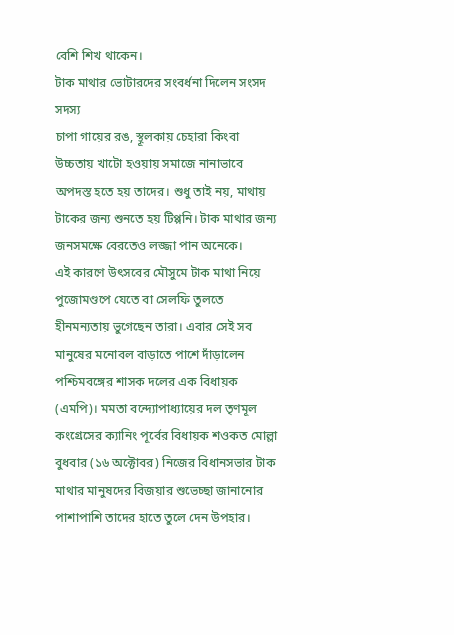বেশি শিখ থাকেন।
টাক মাথার ভোটারদের সংবর্ধনা দিলেন সংসদ সদস্য
চাপা গায়ের রঙ, স্থূলকায় চেহারা কিংবা উচ্চতায় খাটো হওয়ায় সমাজে নানাভাবে অপদস্ত হতে হয় তাদের। শুধু তাই নয়, মাথায় টাকের জন্য শুনতে হয় টিপ্পনি। টাক মাথার জন্য জনসমক্ষে বেরতেও লজ্জা পান অনেকে।
এই কারণে উৎসবের মৌসুমে টাক মাথা নিয়ে পুজোমণ্ডপে যেতে বা সেলফি তুলতে হীনমন্যতায় ভুগেছেন তারা। এবার সেই সব মানুষের মনোবল বাড়াতে পাশে দাঁড়ালেন পশ্চিমবঙ্গের শাসক দলের এক বিধায়ক (এমপি)। মমতা বন্দ্যোপাধ্যায়ের দল তৃণমূল কংগ্রেসের ক্যানিং পূর্বের বিধায়ক শওকত মোল্লা বুধবার (১৬ অক্টোবর) নিজের বিধানসভার টাক মাথার মানুষদের বিজয়ার শুভেচ্ছা জানানোর পাশাপাশি তাদের হাতে তুলে দেন উপহার।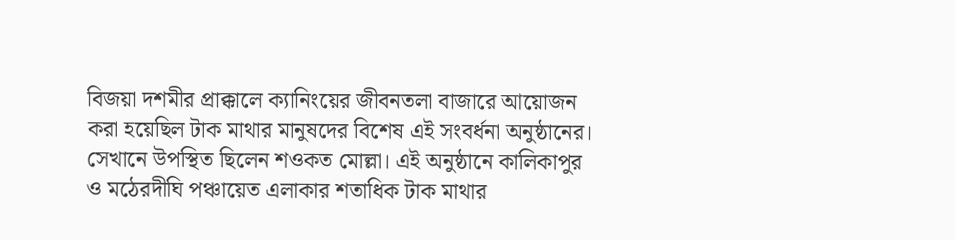বিজয়া দশমীর প্রাক্কালে ক্যানিংয়ের জীবনতলা বাজারে আয়োজন করা হয়েছিল টাক মাথার মানুষদের বিশেষ এই সংবর্ধনা অনুষ্ঠানের। সেখানে উপস্থিত ছিলেন শওকত মোল্লা। এই অনুষ্ঠানে কালিকাপুর ও মঠেরদীঘি পঞ্চায়েত এলাকার শতাধিক টাক মাথার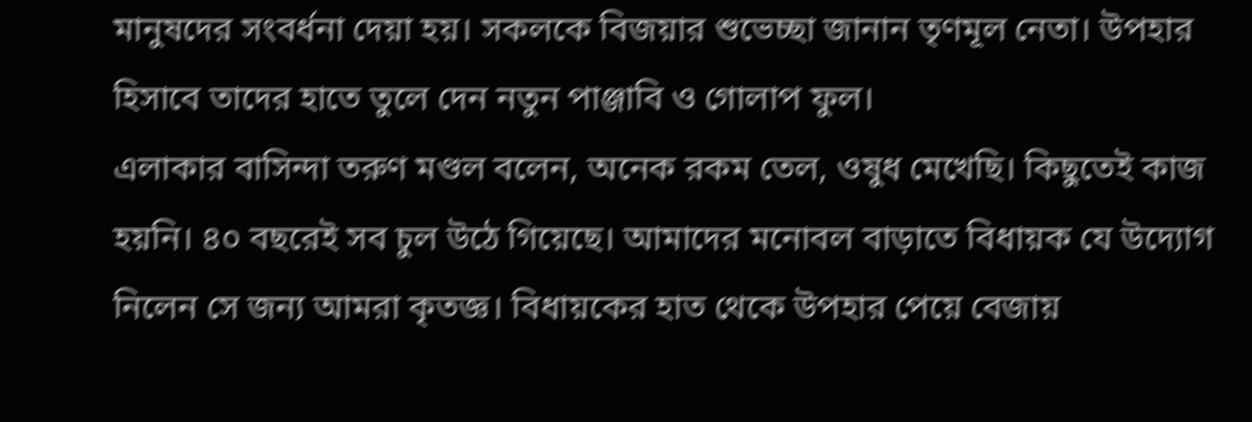মানুষদের সংবর্ধনা দেয়া হয়। সকলকে বিজয়ার শুভেচ্ছা জানান তৃণমূল নেতা। উপহার হিসাবে তাদের হাতে তুলে দেন নতুন পাঞ্জাবি ও গোলাপ ফুল।
এলাকার বাসিন্দা তরুণ মণ্ডল বলেন, অনেক রকম তেল, ওষুধ মেখেছি। কিছুতেই কাজ হয়নি। ৪০ বছরেই সব চুল উঠে গিয়েছে। আমাদের মনোবল বাড়াতে বিধায়ক যে উদ্যোগ নিলেন সে জন্য আমরা কৃতজ্ঞ। বিধায়কের হাত থেকে উপহার পেয়ে বেজায়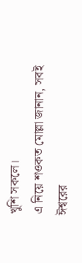খুশি সকলে।
এ নিয়ে শওকত মোল্লা জানান, সবই ঈশ্বরের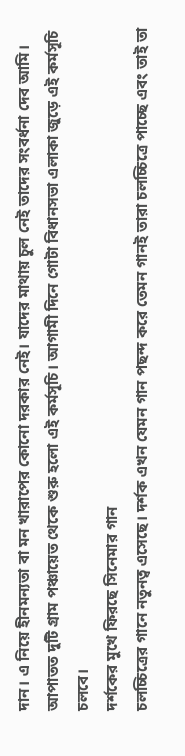দান। এ নিয়ে হীনমন্যতা বা মন খারাপের কোনো দরকার নেই। যাদের মাথায় চুল নেই তাদের সংবর্ধনা দেব আমি। আপাতত দুটি গ্রাম পঞ্চায়েত থেকে শুরু হলো এই কর্মসূচি। আগামী দিনে গোটা বিধানসভা এলাকা জুড়ে এই কর্মসূচি চলবে।
দর্শকের মুখে ফিরছে সিনেমার গান
চলচ্চিত্রের গানে নতুনত্ব এসেছে। দর্শক এখন যেমন গান পছন্দ করে তেমন গানই তারা চলচ্চিত্রে পাচ্ছে এবং তাই তা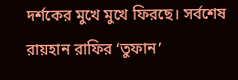দর্শকের মুখে মুখে ফিরছে। সর্বশেষ রায়হান রাফির ‘তুফান’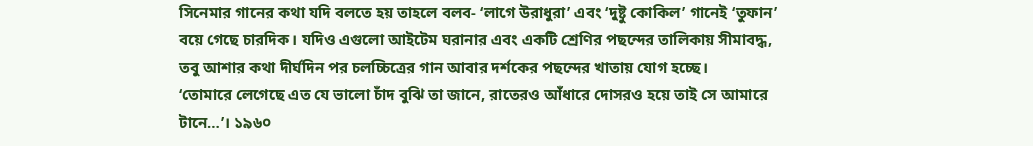সিনেমার গানের কথা যদি বলতে হয় তাহলে বলব- ‘লাগে উরাধুরা’ এবং ‘দুষ্টু কোকিল’ গানেই ‘তুফান’ বয়ে গেছে চারদিক। যদিও এগুলো আইটেম ঘরানার এবং একটি শ্রেণির পছন্দের তালিকায় সীমাবদ্ধ, তবু আশার কথা দীর্ঘদিন পর চলচ্চিত্রের গান আবার দর্শকের পছন্দের খাতায় যোগ হচ্ছে।
‘তোমারে লেগেছে এত যে ভালো চাঁদ বুঝি তা জানে, রাতেরও আঁধারে দোসরও হয়ে তাই সে আমারে টানে…’। ১৯৬০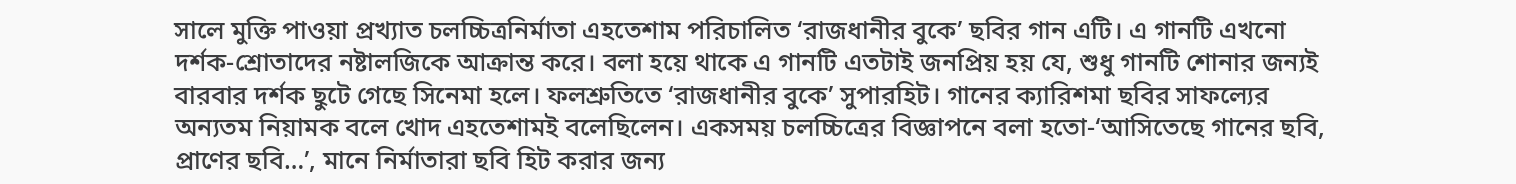সালে মুক্তি পাওয়া প্রখ্যাত চলচ্চিত্রনির্মাতা এহতেশাম পরিচালিত ‘রাজধানীর বুকে’ ছবির গান এটি। এ গানটি এখনো দর্শক-শ্রোতাদের নষ্টালজিকে আক্রান্ত করে। বলা হয়ে থাকে এ গানটি এতটাই জনপ্রিয় হয় যে, শুধু গানটি শোনার জন্যই বারবার দর্শক ছুটে গেছে সিনেমা হলে। ফলশ্রুতিতে ‘রাজধানীর বুকে’ সুপারহিট। গানের ক্যারিশমা ছবির সাফল্যের অন্যতম নিয়ামক বলে খোদ এহতেশামই বলেছিলেন। একসময় চলচ্চিত্রের বিজ্ঞাপনে বলা হতো-‘আসিতেছে গানের ছবি, প্রাণের ছবি…’, মানে নির্মাতারা ছবি হিট করার জন্য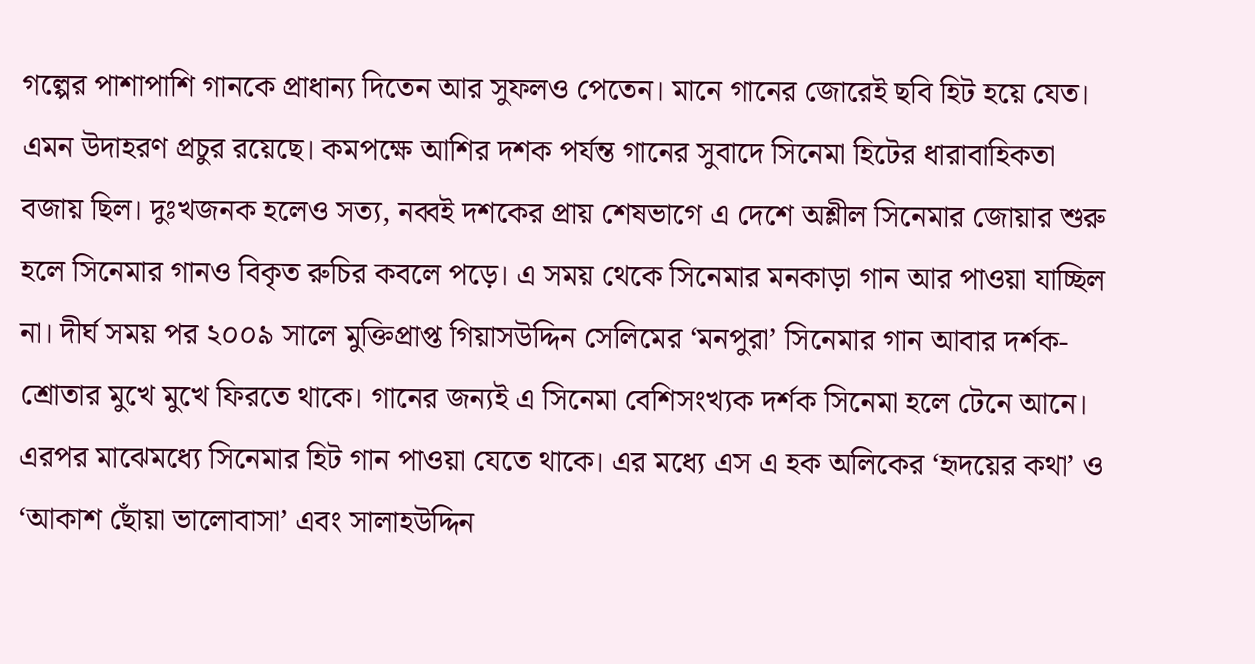গল্পের পাশাপাশি গানকে প্রাধান্য দিতেন আর সুফলও পেতেন। মানে গানের জোরেই ছবি হিট হয়ে যেত। এমন উদাহরণ প্রচুর রয়েছে। কমপক্ষে আশির দশক পর্যন্ত গানের সুবাদে সিনেমা হিটের ধারাবাহিকতা বজায় ছিল। দুঃখজনক হলেও সত্য, নব্বই দশকের প্রায় শেষভাগে এ দেশে অশ্লীল সিনেমার জোয়ার শুরু হলে সিনেমার গানও বিকৃত রুচির কবলে পড়ে। এ সময় থেকে সিনেমার মনকাড়া গান আর পাওয়া যাচ্ছিল না। দীর্ঘ সময় পর ২০০৯ সালে মুক্তিপ্রাপ্ত গিয়াসউদ্দিন সেলিমের ‘মনপুরা’ সিনেমার গান আবার দর্শক-শ্রোতার মুখে মুখে ফিরতে থাকে। গানের জন্যই এ সিনেমা বেশিসংখ্যক দর্শক সিনেমা হলে টেনে আনে। এরপর মাঝেমধ্যে সিনেমার হিট গান পাওয়া যেতে থাকে। এর মধ্যে এস এ হক অলিকের ‘হৃদয়ের কথা’ ও ‘আকাশ ছোঁয়া ভালোবাসা’ এবং সালাহউদ্দিন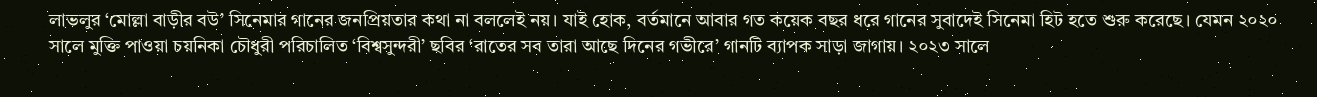লাভলুর ‘মোল্লা বাড়ীর বউ’ সিনেমার গানের জনপ্রিয়তার কথা না বললেই নয়। যাই হোক, বর্তমানে আবার গত কয়েক বছর ধরে গানের সুবাদেই সিনেমা হিট হতে শুরু করেছে। যেমন ২০২০ সালে মুক্তি পাওয়া চয়নিকা চৌধুরী পরিচালিত ‘বিশ্বসুন্দরী’ ছবির ‘রাতের সব তারা আছে দিনের গভীরে’ গানটি ব্যাপক সাড়া জাগায়। ২০২৩ সালে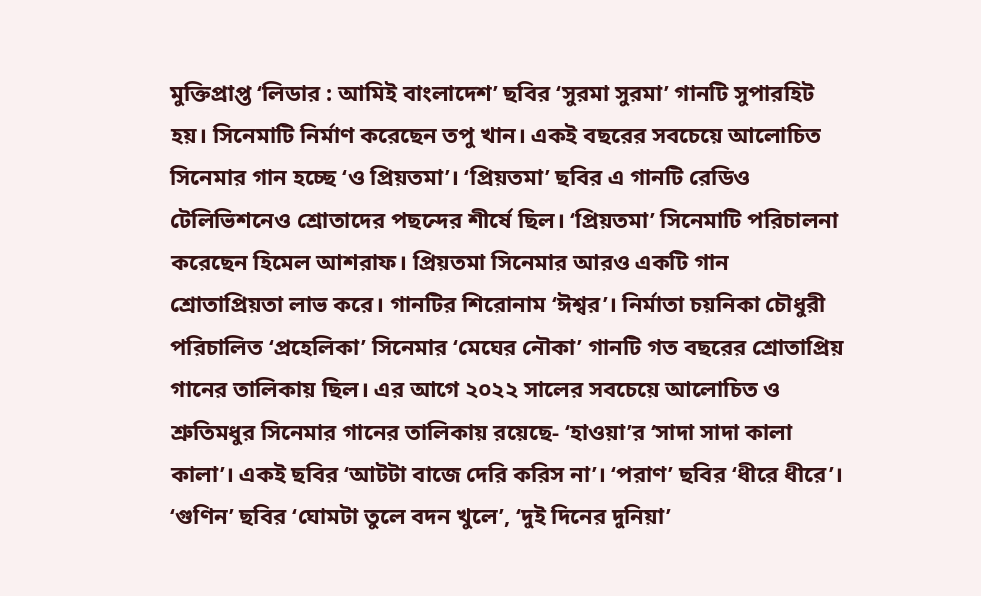মুক্তিপ্রাপ্ত ‘লিডার : আমিই বাংলাদেশ’ ছবির ‘সুরমা সুরমা’ গানটি সুপারহিট হয়। সিনেমাটি নির্মাণ করেছেন তপু খান। একই বছরের সবচেয়ে আলোচিত সিনেমার গান হচ্ছে ‘ও প্রিয়তমা’। ‘প্রিয়তমা’ ছবির এ গানটি রেডিও টেলিভিশনেও শ্রোতাদের পছন্দের শীর্ষে ছিল। ‘প্রিয়তমা’ সিনেমাটি পরিচালনা করেছেন হিমেল আশরাফ। প্রিয়তমা সিনেমার আরও একটি গান শ্রোতাপ্রিয়তা লাভ করে। গানটির শিরোনাম ‘ঈশ্বর’। নির্মাতা চয়নিকা চৌধুরী পরিচালিত ‘প্রহেলিকা’ সিনেমার ‘মেঘের নৌকা’ গানটি গত বছরের শ্রোতাপ্রিয় গানের তালিকায় ছিল। এর আগে ২০২২ সালের সবচেয়ে আলোচিত ও শ্রুতিমধুর সিনেমার গানের তালিকায় রয়েছে- ‘হাওয়া’র ‘সাদা সাদা কালা কালা’। একই ছবির ‘আটটা বাজে দেরি করিস না’। ‘পরাণ’ ছবির ‘ধীরে ধীরে’। ‘গুণিন’ ছবির ‘ঘোমটা তুলে বদন খুলে’, ‘দুই দিনের দুনিয়া’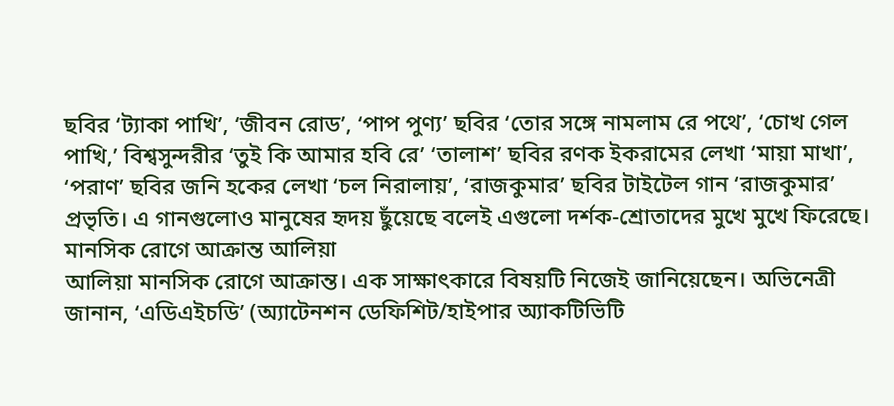ছবির ‘ট্যাকা পাখি’, ‘জীবন রোড’, ‘পাপ পুণ্য’ ছবির ‘তোর সঙ্গে নামলাম রে পথে’, ‘চোখ গেল পাখি,’ বিশ্বসুন্দরীর ‘তুই কি আমার হবি রে’ ‘তালাশ’ ছবির রণক ইকরামের লেখা ‘মায়া মাখা’, ‘পরাণ’ ছবির জনি হকের লেখা ‘চল নিরালায়’, ‘রাজকুমার’ ছবির টাইটেল গান ‘রাজকুমার’ প্রভৃতি। এ গানগুলোও মানুষের হৃদয় ছুঁয়েছে বলেই এগুলো দর্শক-শ্রোতাদের মুখে মুখে ফিরেছে।
মানসিক রোগে আক্রান্ত আলিয়া
আলিয়া মানসিক রোগে আক্রান্ত। এক সাক্ষাৎকারে বিষয়টি নিজেই জানিয়েছেন। অভিনেত্রী জানান, ‘এডিএইচডি’ (অ্যাটেনশন ডেফিশিট/হাইপার অ্যাকটিভিটি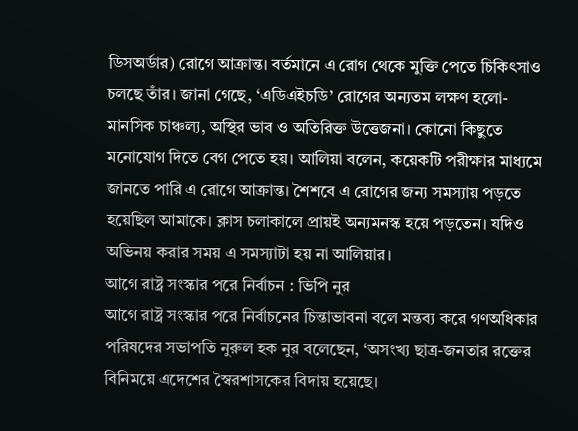ডিসঅর্ডার) রোগে আক্রান্ত। বর্তমানে এ রোগ থেকে মুক্তি পেতে চিকিৎসাও চলছে তাঁর। জানা গেছে, ‘এডিএইচডি’ রোগের অন্যতম লক্ষণ হলো- মানসিক চাঞ্চল্য, অস্থির ভাব ও অতিরিক্ত উত্তেজনা। কোনো কিছুতে মনোযোগ দিতে বেগ পেতে হয়। আলিয়া বলেন, কয়েকটি পরীক্ষার মাধ্যমে জানতে পারি এ রোগে আক্রান্ত। শৈশবে এ রোগের জন্য সমস্যায় পড়তে হয়েছিল আমাকে। ক্লাস চলাকালে প্রায়ই অন্যমনস্ক হয়ে পড়তেন। যদিও অভিনয় করার সময় এ সমস্যাটা হয় না আলিয়ার।
আগে রাষ্ট্র সংস্কার পরে নির্বাচন : ভিপি নুর
আগে রাষ্ট্র সংস্কার পরে নির্বাচনের চিন্তাভাবনা বলে মন্তব্য করে গণঅধিকার পরিষদের সভাপতি নুরুল হক নুর বলেছেন, ‘অসংখ্য ছাত্র-জনতার রক্তের বিনিময়ে এদেশের স্বৈরশাসকের বিদায় হয়েছে।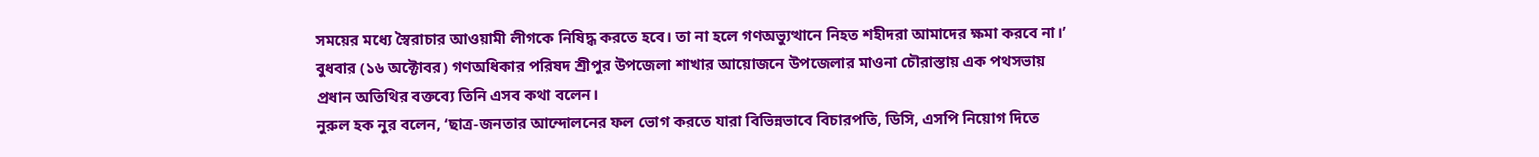সময়ের মধ্যে স্বৈরাচার আওয়ামী লীগকে নিষিদ্ধ করতে হবে। তা না হলে গণঅভ্যুত্থানে নিহত শহীদরা আমাদের ক্ষমা করবে না।’
বুধবার (১৬ অক্টোবর) গণঅধিকার পরিষদ শ্রীপুর উপজেলা শাখার আয়োজনে উপজেলার মাওনা চৌরাস্তায় এক পথসভায় প্রধান অতিথির বক্তব্যে তিনি এসব কথা বলেন।
নুরুল হক নুর বলেন, ‘ছাত্র-জনতার আন্দোলনের ফল ভোগ করতে যারা বিভিন্নভাবে বিচারপতি, ডিসি, এসপি নিয়োগ দিতে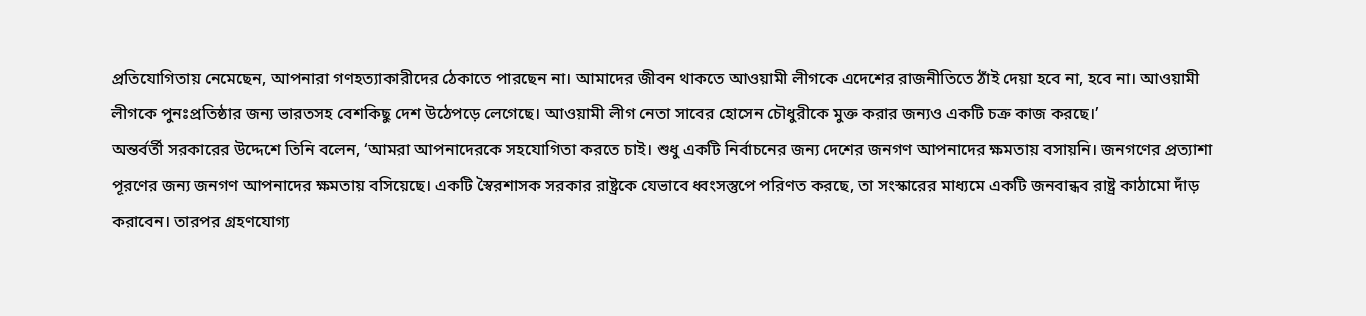প্রতিযোগিতায় নেমেছেন, আপনারা গণহত্যাকারীদের ঠেকাতে পারছেন না। আমাদের জীবন থাকতে আওয়ামী লীগকে এদেশের রাজনীতিতে ঠাঁই দেয়া হবে না, হবে না। আওয়ামী লীগকে পুনঃপ্রতিষ্ঠার জন্য ভারতসহ বেশকিছু দেশ উঠেপড়ে লেগেছে। আওয়ামী লীগ নেতা সাবের হোসেন চৌধুরীকে মুক্ত করার জন্যও একটি চক্র কাজ করছে।’
অন্তর্বর্তী সরকারের উদ্দেশে তিনি বলেন, ‘আমরা আপনাদেরকে সহযোগিতা করতে চাই। শুধু একটি নির্বাচনের জন্য দেশের জনগণ আপনাদের ক্ষমতায় বসায়নি। জনগণের প্রত্যাশা পূরণের জন্য জনগণ আপনাদের ক্ষমতায় বসিয়েছে। একটি স্বৈরশাসক সরকার রাষ্ট্রকে যেভাবে ধ্বংসস্তুপে পরিণত করছে, তা সংস্কারের মাধ্যমে একটি জনবান্ধব রাষ্ট্র কাঠামো দাঁড় করাবেন। তারপর গ্রহণযোগ্য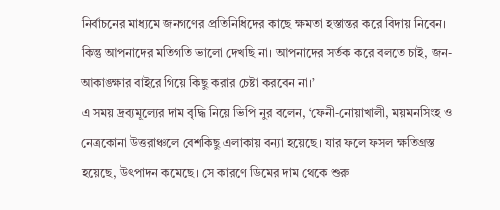নির্বাচনের মাধ্যমে জনগণের প্রতিনিধিদের কাছে ক্ষমতা হস্তান্তর করে বিদায় নিবেন। কিন্তু আপনাদের মতিগতি ভালো দেখছি না। আপনাদের সর্তক করে বলতে চাই, জন-আকাঙ্ক্ষার বাইরে গিয়ে কিছু করার চেষ্টা করবেন না।’
এ সময় দ্রব্যমূল্যের দাম বৃদ্ধি নিয়ে ভিপি নুর বলেন, ‘ফেনী-নোয়াখালী, ময়মনসিংহ ও নেত্রকোনা উত্তরাঞ্চলে বেশকিছু এলাকায় বন্যা হয়েছে। যার ফলে ফসল ক্ষতিগ্রস্ত হয়েছে, উৎপাদন কমেছে। সে কারণে ডিমের দাম থেকে শুরু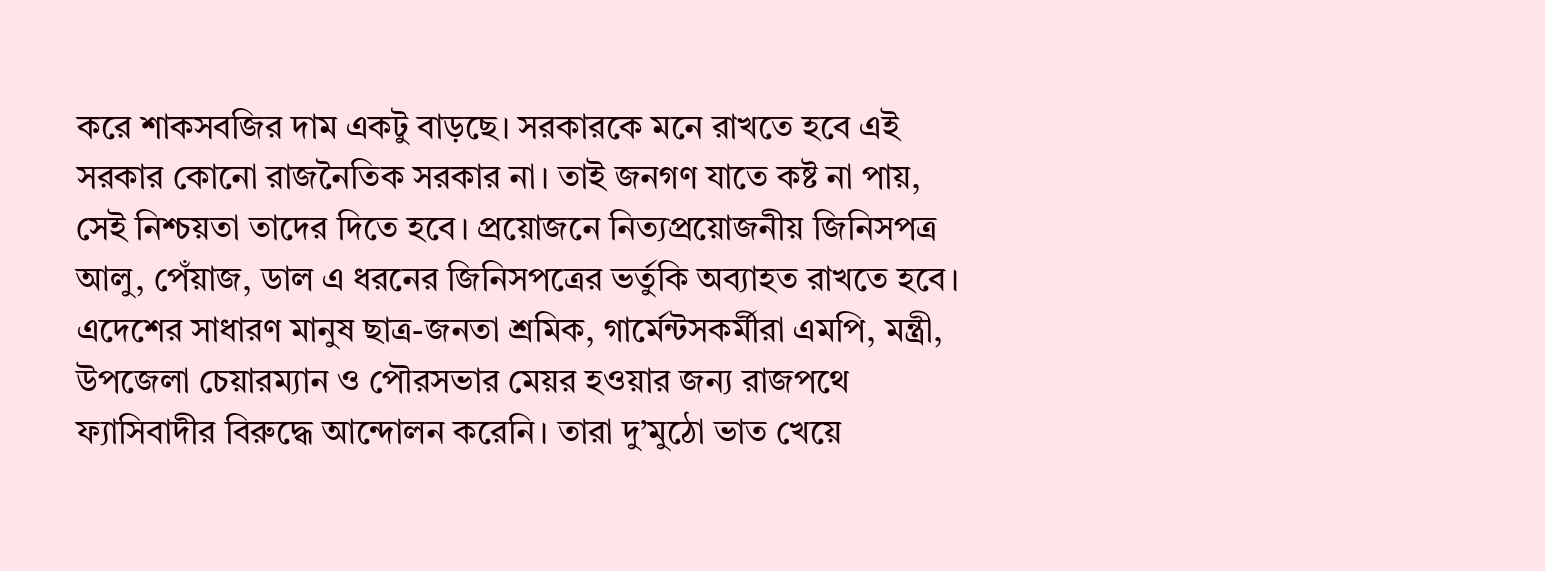করে শাকসবজির দাম একটু বাড়ছে। সরকারকে মনে রাখতে হবে এই সরকার কোনো রাজনৈতিক সরকার না। তাই জনগণ যাতে কষ্ট না পায়, সেই নিশ্চয়তা তাদের দিতে হবে। প্রয়োজনে নিত্যপ্রয়োজনীয় জিনিসপত্র আলু, পেঁয়াজ, ডাল এ ধরনের জিনিসপত্রের ভর্তুকি অব্যাহত রাখতে হবে। এদেশের সাধারণ মানুষ ছাত্র-জনতা শ্রমিক, গার্মেন্টসকর্মীরা এমপি, মন্ত্রী, উপজেলা চেয়ারম্যান ও পৌরসভার মেয়র হওয়ার জন্য রাজপথে ফ্যাসিবাদীর বিরুদ্ধে আন্দোলন করেনি। তারা দু’মুঠো ভাত খেয়ে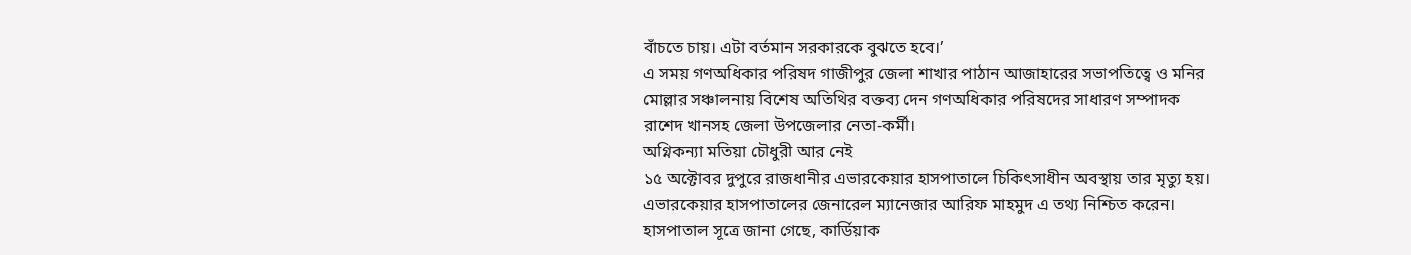বাঁচতে চায়। এটা বর্তমান সরকারকে বুঝতে হবে।’
এ সময় গণঅধিকার পরিষদ গাজীপুর জেলা শাখার পাঠান আজাহারের সভাপতিত্বে ও মনির মোল্লার সঞ্চালনায় বিশেষ অতিথির বক্তব্য দেন গণঅধিকার পরিষদের সাধারণ সম্পাদক রাশেদ খানসহ জেলা উপজেলার নেতা-কর্মী।
অগ্নিকন্যা মতিয়া চৌধুরী আর নেই
১৫ অক্টোবর দুপুরে রাজধানীর এভারকেয়ার হাসপাতালে চিকিৎসাধীন অবস্থায় তার মৃত্যু হয়।
এভারকেয়ার হাসপাতালের জেনারেল ম্যানেজার আরিফ মাহমুদ এ তথ্য নিশ্চিত করেন।
হাসপাতাল সূত্রে জানা গেছে, কার্ডিয়াক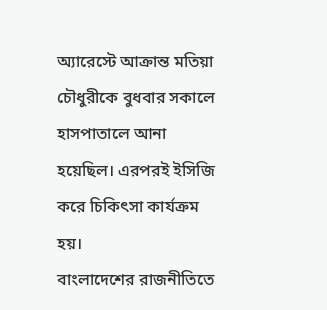অ্যারেস্টে আক্রান্ত মতিয়া চৌধুরীকে বুধবার সকালে হাসপাতালে আনা হয়েছিল। এরপরই ইসিজি করে চিকিৎসা কার্যক্রম হয়।
বাংলাদেশের রাজনীতিতে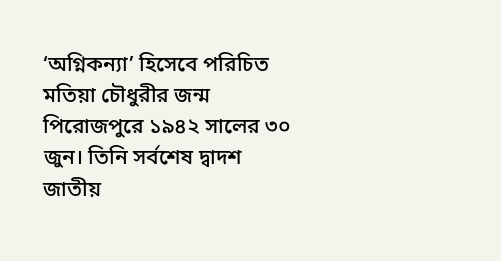‘অগ্নিকন্যা’ হিসেবে পরিচিত মতিয়া চৌধুরীর জন্ম পিরোজপুরে ১৯৪২ সালের ৩০ জুন। তিনি সর্বশেষ দ্বাদশ জাতীয়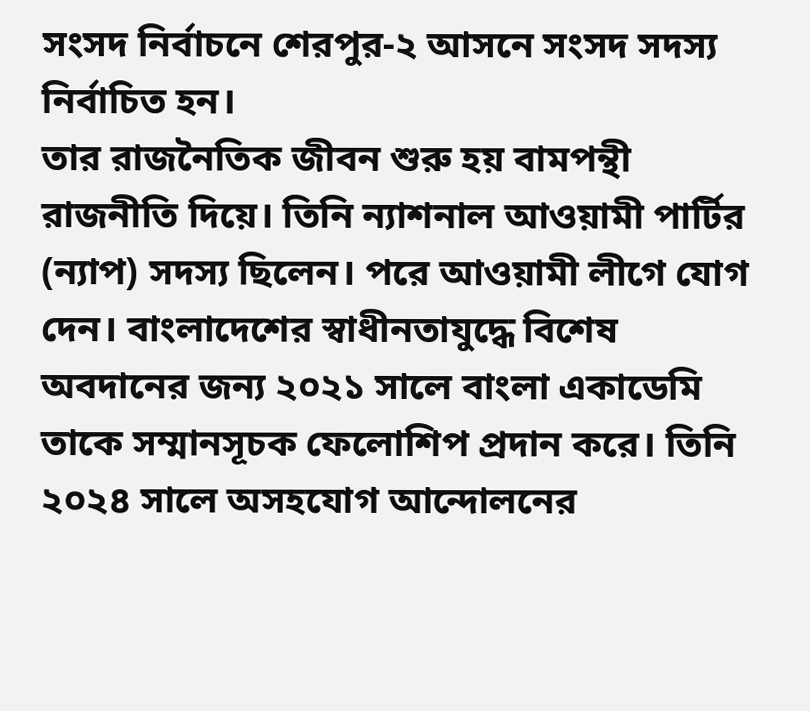সংসদ নির্বাচনে শেরপুর-২ আসনে সংসদ সদস্য নির্বাচিত হন।
তার রাজনৈতিক জীবন শুরু হয় বামপন্থী রাজনীতি দিয়ে। তিনি ন্যাশনাল আওয়ামী পার্টির (ন্যাপ) সদস্য ছিলেন। পরে আওয়ামী লীগে যোগ দেন। বাংলাদেশের স্বাধীনতাযুদ্ধে বিশেষ অবদানের জন্য ২০২১ সালে বাংলা একাডেমি তাকে সম্মানসূচক ফেলোশিপ প্রদান করে। তিনি ২০২৪ সালে অসহযোগ আন্দোলনের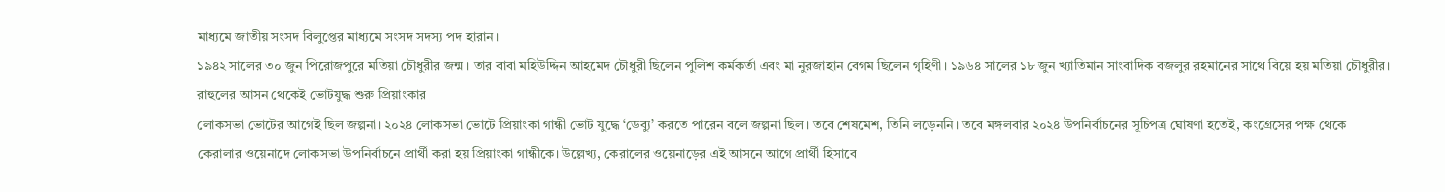মাধ্যমে জাতীয় সংসদ বিলুপ্তের মাধ্যমে সংসদ সদস্য পদ হারান।
১৯৪২ সালের ৩০ জুন পিরোজপুরে মতিয়া চৌধুরীর জন্ম। তার বাবা মহিউদ্দিন আহমেদ চৌধুরী ছিলেন পুলিশ কর্মকর্তা এবং মা নুরজাহান বেগম ছিলেন গৃহিণী। ১৯৬৪ সালের ১৮ জুন খ্যাতিমান সাংবাদিক বজলুর রহমানের সাথে বিয়ে হয় মতিয়া চৌধুরীর।
রাহুলের আসন থেকেই ভোটযুদ্ধ শুরু প্রিয়াংকার
লোকসভা ভোটের আগেই ছিল জল্পনা। ২০২৪ লোকসভা ভোটে প্রিয়াংকা গান্ধী ভোট যুদ্ধে ‘ডেব্যু’ করতে পারেন বলে জল্পনা ছিল। তবে শেষমেশ, তিনি লড়েননি। তবে মঙ্গলবার ২০২৪ উপনির্বাচনের সূচিপত্র ঘোষণা হতেই, কংগ্রেসের পক্ষ থেকে কেরালার ওয়েনাদে লোকসভা উপনির্বাচনে প্রার্থী করা হয় প্রিয়াংকা গান্ধীকে। উল্লেখ্য, কেরালের ওয়েনাড়ের এই আসনে আগে প্রার্থী হিসাবে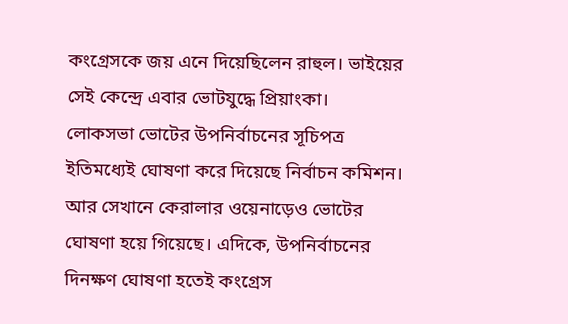কংগ্রেসকে জয় এনে দিয়েছিলেন রাহুল। ভাইয়ের সেই কেন্দ্রে এবার ভোটযুদ্ধে প্রিয়াংকা।
লোকসভা ভোটের উপনির্বাচনের সূচিপত্র ইতিমধ্যেই ঘোষণা করে দিয়েছে নির্বাচন কমিশন। আর সেখানে কেরালার ওয়েনাড়েও ভোটের ঘোষণা হয়ে গিয়েছে। এদিকে, উপনির্বাচনের দিনক্ষণ ঘোষণা হতেই কংগ্রেস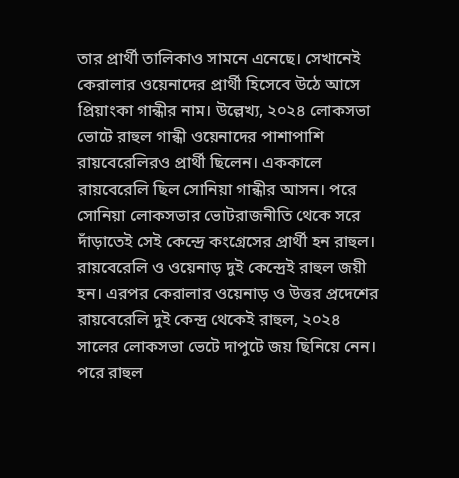তার প্রার্থী তালিকাও সামনে এনেছে। সেখানেই কেরালার ওয়েনাদের প্রার্থী হিসেবে উঠে আসে প্রিয়াংকা গান্ধীর নাম। উল্লেখ্য, ২০২৪ লোকসভা ভোটে রাহুল গান্ধী ওয়েনাদের পাশাপাশি রায়বেরেলিরও প্রার্থী ছিলেন। এককালে রায়বেরেলি ছিল সোনিয়া গান্ধীর আসন। পরে সোনিয়া লোকসভার ভোটরাজনীতি থেকে সরে দাঁড়াতেই সেই কেন্দ্রে কংগ্রেসের প্রার্থী হন রাহুল। রায়বেরেলি ও ওয়েনাড় দুই কেন্দ্রেই রাহুল জয়ী হন। এরপর কেরালার ওয়েনাড় ও উত্তর প্রদেশের রায়বেরেলি দুই কেন্দ্র থেকেই রাহুল, ২০২৪ সালের লোকসভা ভেটে দাপুটে জয় ছিনিয়ে নেন। পরে রাহুল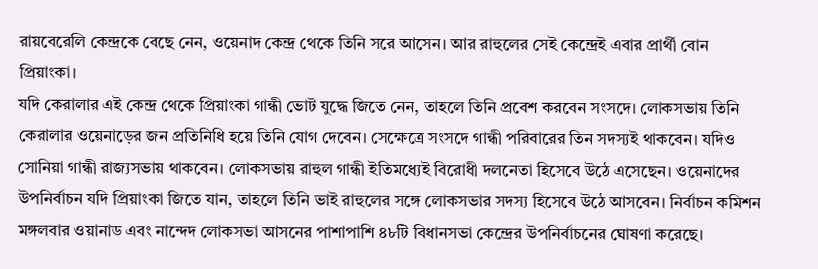রায়বেরেলি কেন্দ্রকে বেছে নেন, ওয়েনাদ কেন্দ্র থেকে তিনি সরে আসেন। আর রাহুলের সেই কেন্দ্রেই এবার প্রার্থী বোন প্রিয়াংকা।
যদি কেরালার এই কেন্দ্র থেকে প্রিয়াংকা গান্ধী ভোট যুদ্ধে জিতে নেন, তাহলে তিনি প্রবেশ করবেন সংসদে। লোকসভায় তিনি কেরালার ওয়েনাড়ের জন প্রতিনিধি হয়ে তিনি যোগ দেবেন। সেক্ষেত্রে সংসদে গান্ধী পরিবারের তিন সদস্যই থাকবেন। যদিও সোনিয়া গান্ধী রাজ্যসভায় থাকবেন। লোকসভায় রাহুল গান্ধী ইতিমধ্যেই বিরোধী দলনেতা হিসেবে উঠে এসেছেন। ওয়েনাদের উপনির্বাচন যদি প্রিয়াংকা জিতে যান, তাহলে তিনি ভাই রাহুলের সঙ্গে লোকসভার সদস্য হিসেবে উঠে আসবেন। নির্বাচন কমিশন মঙ্গলবার ওয়ানাড এবং নান্দেদ লোকসভা আসনের পাশাপাশি ৪৮টি বিধানসভা কেন্দ্রের উপনির্বাচনের ঘোষণা করেছে।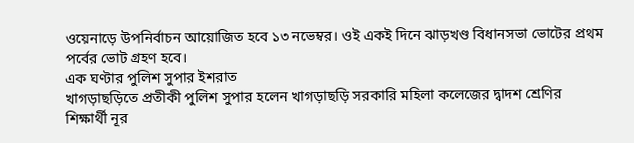ওয়েনাড়ে উপনির্বাচন আয়োজিত হবে ১৩ নভেম্বর। ওই একই দিনে ঝাড়খণ্ড বিধানসভা ভোটের প্রথম পর্বের ভোট গ্রহণ হবে।
এক ঘণ্টার পুলিশ সুপার ইশরাত
খাগড়াছড়িতে প্রতীকী পুলিশ সুপার হলেন খাগড়াছড়ি সরকারি মহিলা কলেজের দ্বাদশ শ্রেণির শিক্ষার্থী নূর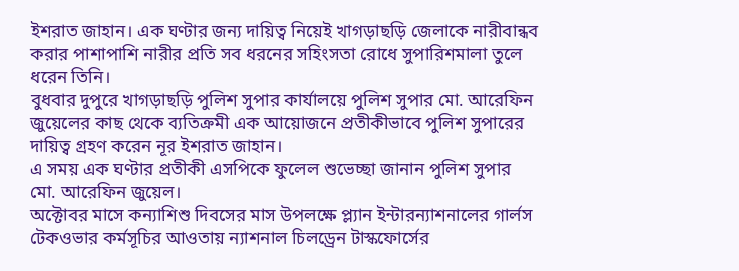ইশরাত জাহান। এক ঘণ্টার জন্য দায়িত্ব নিয়েই খাগড়াছড়ি জেলাকে নারীবান্ধব করার পাশাপাশি নারীর প্রতি সব ধরনের সহিংসতা রোধে সুপারিশমালা তুলে ধরেন তিনি।
বুধবার দুপুরে খাগড়াছড়ি পুলিশ সুপার কার্যালয়ে পুলিশ সুপার মো. আরেফিন জুয়েলের কাছ থেকে ব্যতিক্রমী এক আয়োজনে প্রতীকীভাবে পুলিশ সুপারের দায়িত্ব গ্রহণ করেন নূর ইশরাত জাহান।
এ সময় এক ঘণ্টার প্রতীকী এসপিকে ফুলেল শুভেচ্ছা জানান পুলিশ সুপার মো. আরেফিন জুয়েল।
অক্টোবর মাসে কন্যাশিশু দিবসের মাস উপলক্ষে প্ল্যান ইন্টারন্যাশনালের গার্লস টেকওভার কর্মসূচির আওতায় ন্যাশনাল চিলড্রেন টাস্কফোর্সের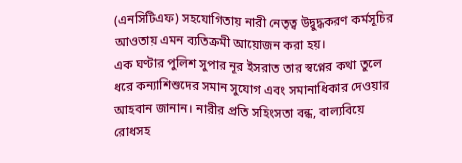(এনসিটিএফ) সহযোগিতায় নারী নেতৃত্ব উদ্বুদ্ধকরণ কর্মসূচির আওতায় এমন ব্যতিক্রমী আয়োজন করা হয়।
এক ঘণ্টার পুলিশ সুপার নূর ইসরাত তার স্বপ্নের কথা তুলে ধরে কন্যাশিশুদের সমান সুযোগ এবং সমানাধিকার দেওয়ার আহবান জানান। নারীর প্রতি সহিংসতা বন্ধ, বাল্যবিয়ে রোধসহ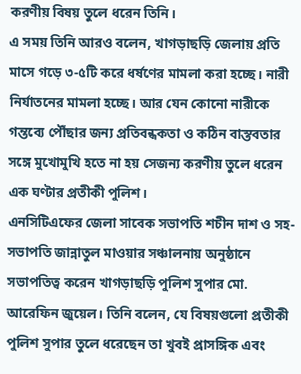করণীয় বিষয় তুলে ধরেন তিনি।
এ সময় তিনি আরও বলেন, খাগড়াছড়ি জেলায় প্রতি মাসে গড়ে ৩-৫টি করে ধর্ষণের মামলা করা হচ্ছে। নারী নির্যাতনের মামলা হচ্ছে। আর যেন কোনো নারীকে গন্তব্যে পৌঁছার জন্য প্রতিবন্ধকতা ও কঠিন বাস্তবতার সঙ্গে মুখোমুখি হতে না হয় সেজন্য করণীয় তুলে ধরেন এক ঘণ্টার প্রতীকী পুলিশ।
এনসিটিএফের জেলা সাবেক সভাপতি শচীন দাশ ও সহ-সভাপতি জান্নাতুল মাওয়ার সঞ্চালনায় অনুষ্ঠানে সভাপতিত্ব করেন খাগড়াছড়ি পুলিশ সুপার মো. আরেফিন জুয়েল। তিনি বলেন, যে বিষয়গুলো প্রতীকী পুলিশ সুপার তুলে ধরেছেন তা খুবই প্রাসঙ্গিক এবং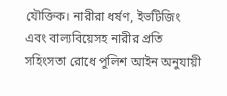যৌক্তিক। নারীরা ধর্ষণ, ইভটিজিং এবং বাল্যবিয়েসহ নারীর প্রতি সহিংসতা রোধে পুলিশ আইন অনুযায়ী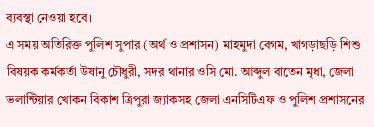ব্যবস্থা নেওয়া হবে।
এ সময় অতিরিক্ত পুলিশ সুপার (অর্থ ও প্রশাসন) মাহমুদা বেগম, খাগড়াছড়ি শিশু বিষয়ক কর্মকর্তা উষানু চৌধুরী, সদর থানার ওসি মো. আব্দুল বাতেন মৃধা, জেলা ভলান্টিয়ার খোকন বিকাশ ত্রিপুরা জ্যাকসহ জেলা এনসিটিএফ ও পুলিশ প্রশাসনের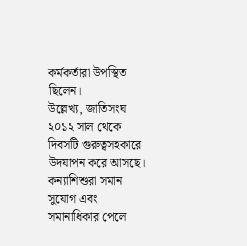কর্মকর্তারা উপস্থিত ছিলেন।
উল্লেখ্য, জাতিসংঘ ২০১২ সাল থেকে দিবসটি গুরুত্বসহকারে উদযাপন করে আসছে। কন্যাশিশুরা সমান সুযোগ এবং সমানাধিকার পেলে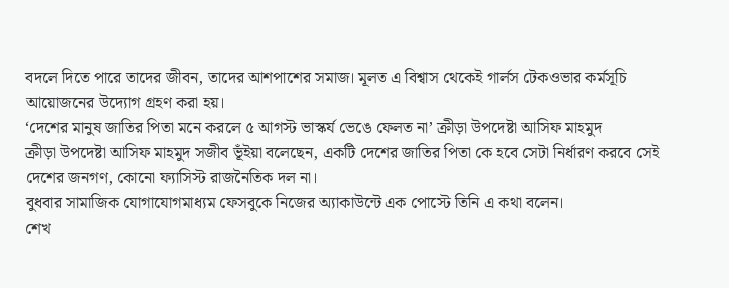বদলে দিতে পারে তাদের জীবন, তাদের আশপাশের সমাজ। মূলত এ বিশ্বাস থেকেই গার্লস টেকওভার কর্মসূচি আয়োজনের উদ্যোগ গ্রহণ করা হয়।
‘দেশের মানুষ জাতির পিতা মনে করলে ৫ আগস্ট ভাস্কর্য ভেঙে ফেলত না’ ক্রীড়া উপদেষ্টা আসিফ মাহমুদ
ক্রীড়া উপদেষ্টা আসিফ মাহমুদ সজীব ভূঁইয়া বলেছেন, একটি দেশের জাতির পিতা কে হবে সেটা নির্ধারণ করবে সেই দেশের জনগণ, কোনো ফ্যাসিস্ট রাজনৈতিক দল না।
বুধবার সামাজিক যোগাযোগমাধ্যম ফেসবুকে নিজের অ্যাকাউন্টে এক পোস্টে তিনি এ কথা বলেন।
শেখ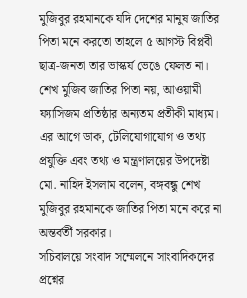মুজিবুর রহমানকে যদি দেশের মানুষ জাতির পিতা মনে করতো তাহলে ৫ আগস্ট বিপ্লবী ছাত্র-জনতা তার ভাস্কর্য ভেঙে ফেলত না। শেখ মুজিব জাতির পিতা নয়, আওয়ামী ফ্যাসিজম প্রতিষ্ঠার অন্যতম প্রতীকী মাধ্যম।
এর আগে ডাক, টেলিযোগাযোগ ও তথ্য প্রযুক্তি এবং তথ্য ও মন্ত্রণালয়ের উপদেষ্টা মো. নাহিদ ইসলাম বলেন, বঙ্গবন্ধু শেখ মুজিবুর রহমানকে জাতির পিতা মনে করে না অন্তর্বর্তী সরকার।
সচিবালয়ে সংবাদ সম্মেলনে সাংবাদিকদের প্রশ্নের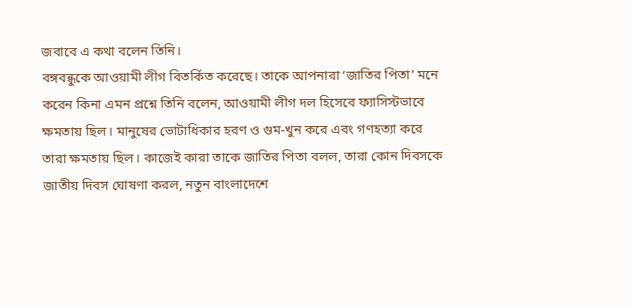জবাবে এ কথা বলেন তিনি।
বঙ্গবন্ধুকে আওয়ামী লীগ বিতর্কিত করেছে। তাকে আপনারা ‘জাতির পিতা’ মনে করেন কিনা এমন প্রশ্নে তিনি বলেন, আওয়ামী লীগ দল হিসেবে ফ্যাসিস্টভাবে ক্ষমতায় ছিল। মানুষের ভোটাধিকার হরণ ও গুম-খুন করে এবং গণহত্যা করে তারা ক্ষমতায় ছিল। কাজেই কারা তাকে জাতির পিতা বলল, তারা কোন দিবসকে জাতীয় দিবস ঘোষণা করল, নতুন বাংলাদেশে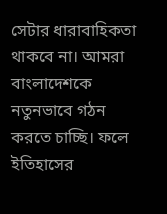সেটার ধারাবাহিকতা থাকবে না। আমরা বাংলাদেশকে নতুনভাবে গঠন করতে চাচ্ছি। ফলে ইতিহাসের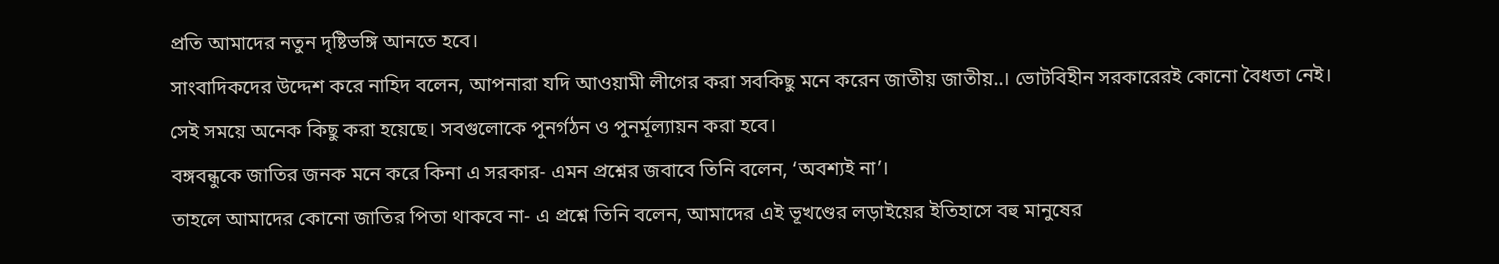প্রতি আমাদের নতুন দৃষ্টিভঙ্গি আনতে হবে।
সাংবাদিকদের উদ্দেশ করে নাহিদ বলেন, আপনারা যদি আওয়ামী লীগের করা সবকিছু মনে করেন জাতীয় জাতীয়..। ভোটবিহীন সরকারেরই কোনো বৈধতা নেই। সেই সময়ে অনেক কিছু করা হয়েছে। সবগুলোকে পুনর্গঠন ও পুনর্মূল্যায়ন করা হবে।
বঙ্গবন্ধুকে জাতির জনক মনে করে কিনা এ সরকার- এমন প্রশ্নের জবাবে তিনি বলেন, ‘অবশ্যই না’।
তাহলে আমাদের কোনো জাতির পিতা থাকবে না- এ প্রশ্নে তিনি বলেন, আমাদের এই ভূখণ্ডের লড়াইয়ের ইতিহাসে বহু মানুষের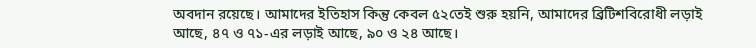অবদান রয়েছে। আমাদের ইতিহাস কিন্তু কেবল ৫২তেই শুরু হয়নি, আমাদের ব্রিটিশবিরোধী লড়াই আছে, ৪৭ ও ৭১-এর লড়াই আছে, ৯০ ও ২৪ আছে।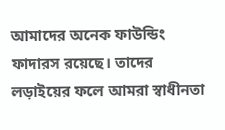আমাদের অনেক ফাউন্ডিং ফাদারস রয়েছে। তাদের লড়াইয়ের ফলে আমরা স্বাধীনতা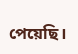পেয়েছি।